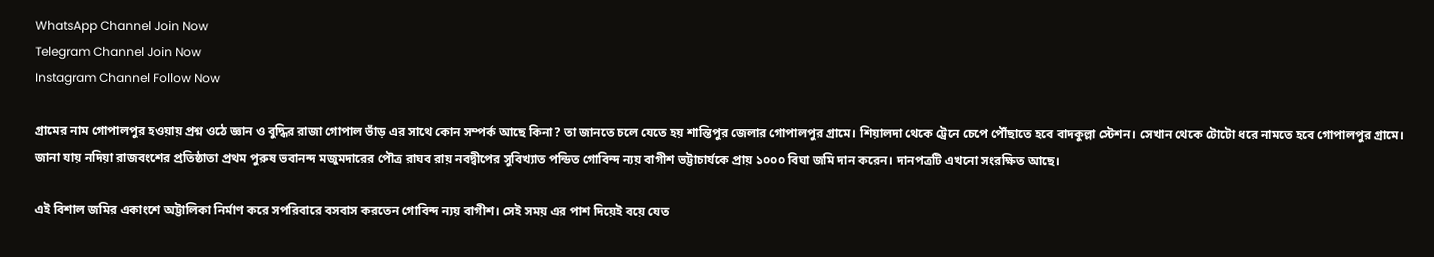WhatsApp Channel Join Now
Telegram Channel Join Now
Instagram Channel Follow Now

গ্রামের নাম গোপালপুর হওয়ায় প্রশ্ন ওঠে জ্ঞান ও বুদ্ধির রাজা গোপাল ভাঁড় এর সাথে কোন সম্পর্ক আছে কিনা? তা জানতে চলে যেতে হয় শান্তিপুর জেলার গোপালপুর গ্রামে। শিয়ালদা থেকে ট্রেনে চেপে পৌঁছাতে হবে বাদকুল্লা স্টেশন। সেখান থেকে টোটো ধরে নামতে হবে গোপালপুর গ্রামে।
জানা যায় নদিয়া রাজবংশের প্রতিষ্ঠাতা প্রথম পুরুষ ভবানন্দ মজুমদারের পৌত্র রাঘব রায় নবদ্বীপের সুবিখ্যাত পন্ডিত গোবিন্দ ন্যয় বাগীশ ভট্টাচার্যকে প্রায় ১০০০ বিঘা জমি দান করেন। দানপত্রটি এখনো সংরক্ষিত আছে।

এই বিশাল জমির একাংশে অট্টালিকা নির্মাণ করে সপরিবারে বসবাস করতেন গোবিন্দ ন্যয় বাগীশ। সেই সময় এর পাশ দিয়েই বয়ে যেত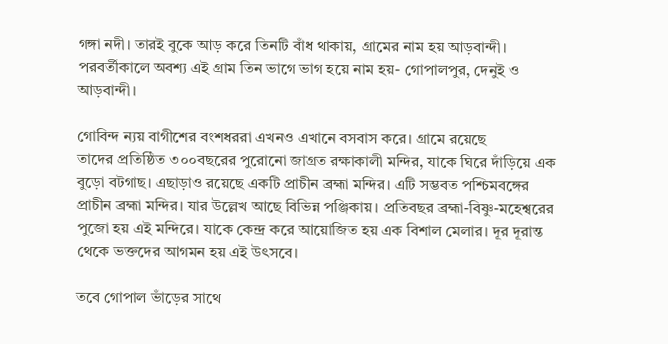গঙ্গা নদী। তারই বুকে আড় করে তিনটি বাঁধ থাকায়, গ্রামের নাম হয় আড়বান্দী। পরবর্তীকালে অবশ্য এই গ্রাম তিন ভাগে ভাগ হয়ে নাম হয়- গোপালপুর, দেনুই ও আড়বান্দী।

গোবিন্দ ন্যয় বাগীশের বংশধররা এখনও এখানে বসবাস করে। গ্রামে রয়েছে
তাদের প্রতিষ্ঠিত ৩০০বছরের পুরোনো জাগ্রত রক্ষাকালী মন্দির, যাকে ঘিরে দাঁড়িয়ে এক বুড়ো বটগাছ। এছাড়াও রয়েছে একটি প্রাচীন ব্রহ্মা মন্দির। এটি সম্ভবত পশ্চিমবঙ্গের প্রাচীন ব্রহ্মা মন্দির। যার উল্লেখ আছে বিভিন্ন পঞ্জিকায়। প্রতিবছর ব্রহ্মা-বিষ্ণু-মহেশ্বরের পুজো হয় এই মন্দিরে। যাকে কেন্দ্র করে আয়োজিত হয় এক বিশাল মেলার। দূর দূরান্ত থেকে ভক্তদের আগমন হয় এই উৎসবে।

তবে গোপাল ভাঁড়ের সাথে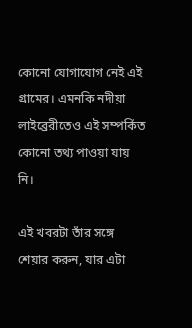কোনো যোগাযোগ নেই এই গ্রামের। এমনকি নদীয়া লাইব্রেরীতেও এই সম্পর্কিত কোনো তথ্য পাওয়া যায় নি।

এই খবরটা তাঁর সঙ্গে শেয়ার করুন, যার এটা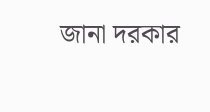জানা দরকার